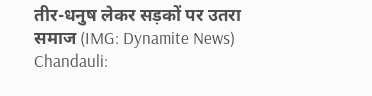तीर-धनुष लेकर सड़कों पर उतरा समाज (IMG: Dynamite News)
Chandauli: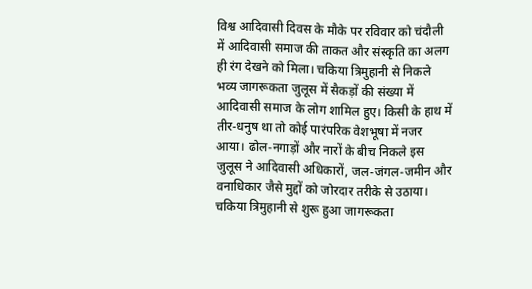विश्व आदिवासी दिवस के मौके पर रविवार को चंदौली में आदिवासी समाज की ताकत और संस्कृति का अलग ही रंग देखने को मिला। चकिया त्रिमुहानी से निकले भव्य जागरूकता जुलूस में सैकड़ों की संख्या में आदिवासी समाज के लोग शामिल हुए। किसी के हाथ में तीर-धनुष था तो कोई पारंपरिक वेशभूषा में नजर आया। ढोल-नगाड़ों और नारों के बीच निकले इस जुलूस ने आदिवासी अधिकारों, जल-जंगल-जमीन और वनाधिकार जैसे मुद्दों को जोरदार तरीके से उठाया।
चकिया त्रिमुहानी से शुरू हुआ जागरूकता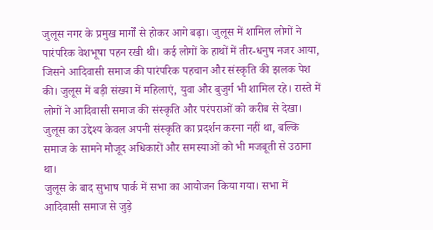जुलूस नगर के प्रमुख मार्गों से होकर आगे बढ़ा। जुलूस में शामिल लोगों ने पारंपरिक वेशभूषा पहन रखी थी। कई लोगों के हाथों में तीर-धनुष नजर आया, जिसने आदिवासी समाज की पारंपरिक पहचान और संस्कृति की झलक पेश की। जुलूस में बड़ी संख्या में महिलाएं, युवा और बुजुर्ग भी शामिल रहे। रास्ते में लोगों ने आदिवासी समाज की संस्कृति और परंपराओं को करीब से देखा। जुलूस का उद्देश्य केवल अपनी संस्कृति का प्रदर्शन करना नहीं था, बल्कि समाज के सामने मौजूद अधिकारों और समस्याओं को भी मजबूती से उठाना था।
जुलूस के बाद सुभाष पार्क में सभा का आयोजन किया गया। सभा में आदिवासी समाज से जुड़े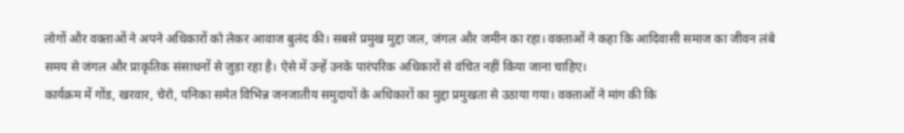लोगों और वक्ताओं ने अपने अधिकारों को लेकर आवाज बुलंद की। सबसे प्रमुख मुद्दा जल, जंगल और जमीन का रहा। वक्ताओं ने कहा कि आदिवासी समाज का जीवन लंबे समय से जंगल और प्राकृतिक संसाधनों से जुड़ा रहा है। ऐसे में उन्हें उनके पारंपरिक अधिकारों से वंचित नहीं किया जाना चाहिए।
कार्यक्रम में गोंड, खरवार, चेरो, पनिका समेत विभिन्न जनजातीय समुदायों के अधिकारों का मुद्दा प्रमुखता से उठाया गया। वक्ताओं ने मांग की कि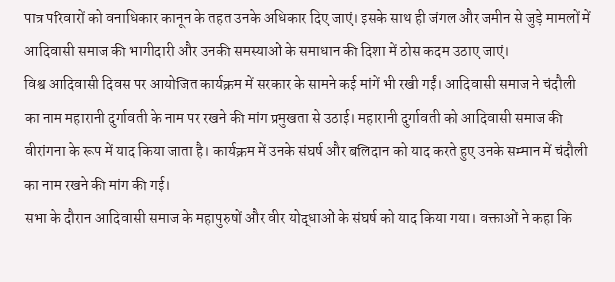पात्र परिवारों को वनाधिकार कानून के तहत उनके अधिकार दिए जाएं। इसके साथ ही जंगल और जमीन से जुड़े मामलों में आदिवासी समाज की भागीदारी और उनकी समस्याओं के समाधान की दिशा में ठोस कदम उठाए जाएं।
विश्व आदिवासी दिवस पर आयोजित कार्यक्रम में सरकार के सामने कई मांगें भी रखी गईं। आदिवासी समाज ने चंदौली का नाम महारानी दुर्गावती के नाम पर रखने की मांग प्रमुखता से उठाई। महारानी दुर्गावती को आदिवासी समाज की वीरांगना के रूप में याद किया जाता है। कार्यक्रम में उनके संघर्ष और बलिदान को याद करते हुए उनके सम्मान में चंदौली का नाम रखने की मांग की गई।
सभा के दौरान आदिवासी समाज के महापुरुषों और वीर योद्धाओं के संघर्ष को याद किया गया। वक्ताओं ने कहा कि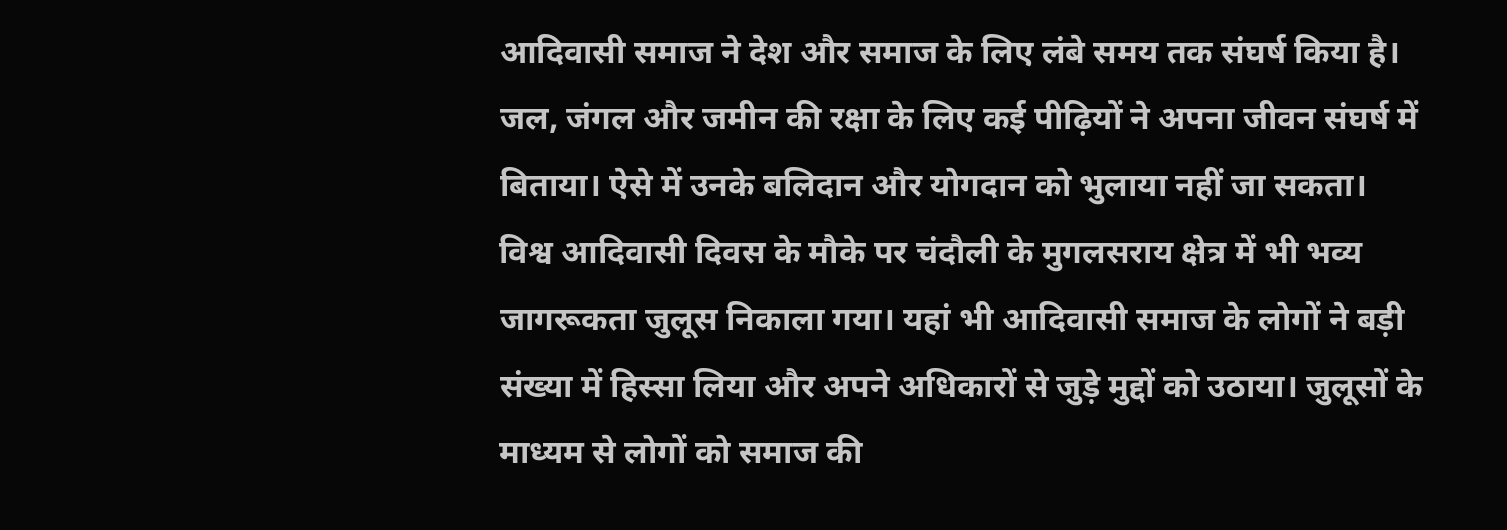आदिवासी समाज ने देश और समाज के लिए लंबे समय तक संघर्ष किया है। जल, जंगल और जमीन की रक्षा के लिए कई पीढ़ियों ने अपना जीवन संघर्ष में बिताया। ऐसे में उनके बलिदान और योगदान को भुलाया नहीं जा सकता।
विश्व आदिवासी दिवस के मौके पर चंदौली के मुगलसराय क्षेत्र में भी भव्य जागरूकता जुलूस निकाला गया। यहां भी आदिवासी समाज के लोगों ने बड़ी संख्या में हिस्सा लिया और अपने अधिकारों से जुड़े मुद्दों को उठाया। जुलूसों के माध्यम से लोगों को समाज की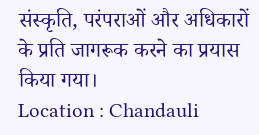संस्कृति, परंपराओं और अधिकारों के प्रति जागरूक करने का प्रयास किया गया।
Location : Chandauli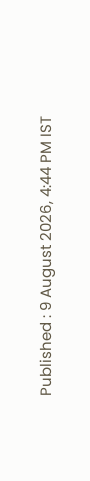Published : 9 August 2026, 4:44 PM IST